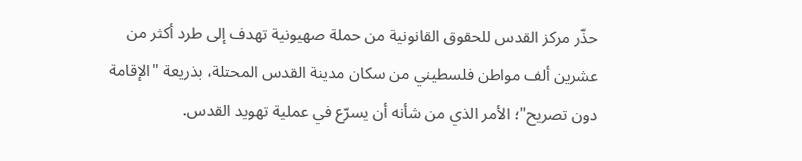حذّر مركز القدس للحقوق القانونية من حملة صهيونية تهدف إلى طرد أكثر من عشرين ألف مواطن فلسطيني من سكان مدينة القدس المحتلة، بذريعة "الإقامة دون تصريح"؛ الأمر الذي من شأنه أن يسرّع في عملية تهويد القدس.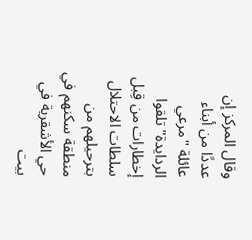وقال المركز إن عددًا من أبناء عائلة "مرعي الردايدة" تلقوا إخطارات من قِبل سلطات الاحتلال بترحيلهم من منطقة سكنهم في حي الأشقرية في بيت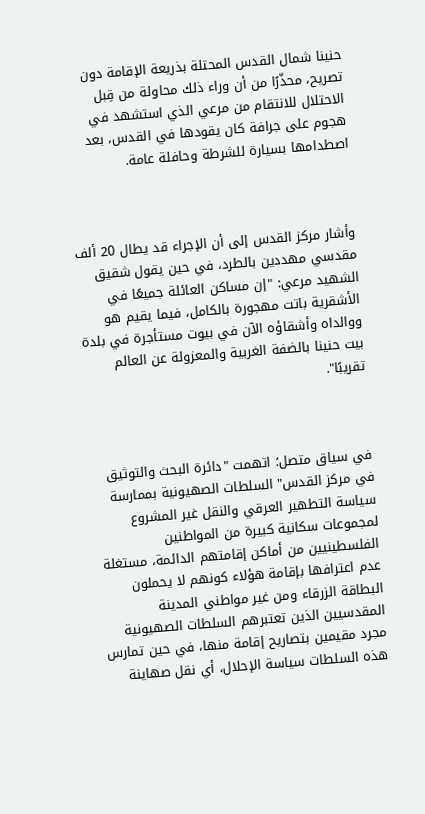حنينا شمال القدس المحتلة بذريعة الإقامة دون تصريح، محذّرًا من أن وراء ذلك محاولة من قِبل الاحتلال للانتقام من مرعي الذي استشهد في هجوم على جرافة كان يقودها في القدس، بعد اصطدامها بسيارة للشرطة وحافلة عامة.



وأشار مركز القدس إلى أن الإجراء قد يطال 20 ألف مقدسي مهددين بالطرد، في حين يقول شقيق الشهيد مرعي: "إن مساكن العائلة جميعًا في الأشقرية باتت مهجورة بالكامل، فيما يقيم هو ووالداه وأشقاؤه الآن في بيوت مستأجرة في بلدة بيت حنينا بالضفة الغربية والمعزولة عن العالم تقريبًا".



في سياق متصل؛ اتهمت "دائرة البحث والتوثيق في مركز القدس" السلطات الصهيونية بممارسة سياسة التطهير العرقي والنقل غير المشروع لمجموعات سكانية كبيرة من المواطنين الفلسطينيين من أماكن إقامتهم الدائمة، مستغلة عدم اعترافها بإقامة هؤلاء كونهم لا يحملون البطاقة الزرقاء ومن غير مواطني المدينة المقدسيين الذين تعتبرهم السلطات الصهيونية مجرد مقيمين بتصاريح إقامة منها، في حين تمارس هذه السلطات سياسة الإحلال، أي نقل صهاينة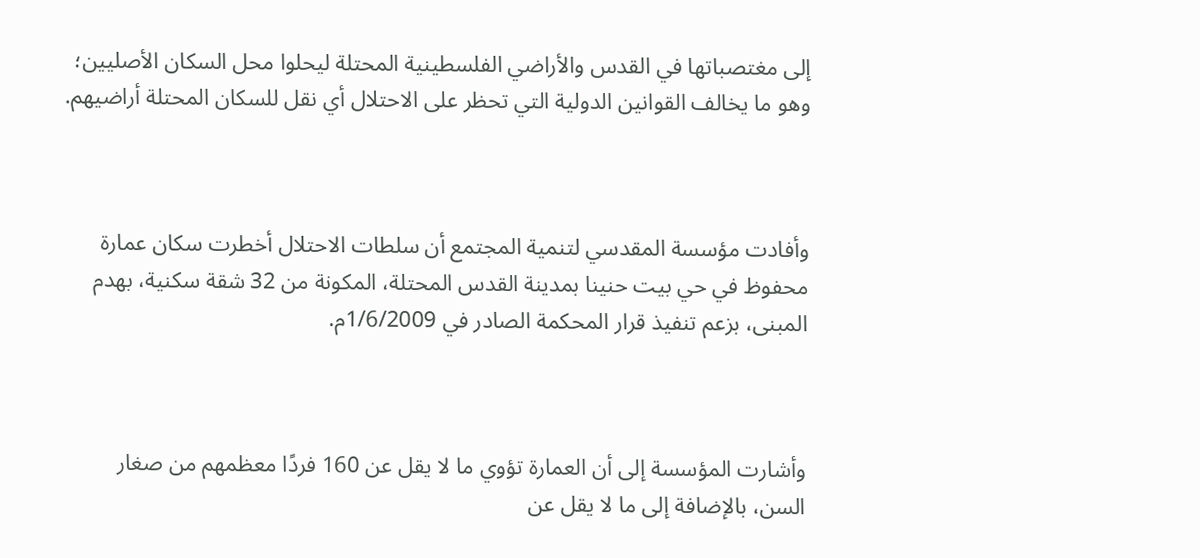إلى مغتصباتها في القدس والأراضي الفلسطينية المحتلة ليحلوا محل السكان الأصليين؛ وهو ما يخالف القوانين الدولية التي تحظر على الاحتلال أي نقل للسكان المحتلة أراضيهم.



وأفادت مؤسسة المقدسي لتنمية المجتمع أن سلطات الاحتلال أخطرت سكان عمارة محفوظ في حي بيت حنينا بمدينة القدس المحتلة، المكونة من 32 شقة سكنية، بهدم المبنى، بزعم تنفيذ قرار المحكمة الصادر في 1/6/2009م.



وأشارت المؤسسة إلى أن العمارة تؤوي ما لا يقل عن 160 فردًا معظمهم من صغار السن، بالإضافة إلى ما لا يقل عن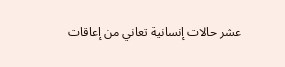عشر حالات إنسانية تعاني من إعاقات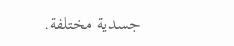جسدية مختلفة.